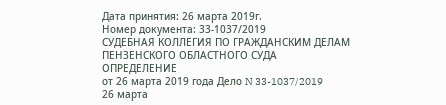Дата принятия: 26 марта 2019г.
Номер документа: 33-1037/2019
СУДЕБНАЯ КОЛЛЕГИЯ ПО ГРАЖДАНСКИМ ДЕЛАМ ПЕНЗЕНСКОГО ОБЛАСТНОГО СУДА
ОПРЕДЕЛЕНИЕ
от 26 марта 2019 года Дело N 33-1037/2019
26 марта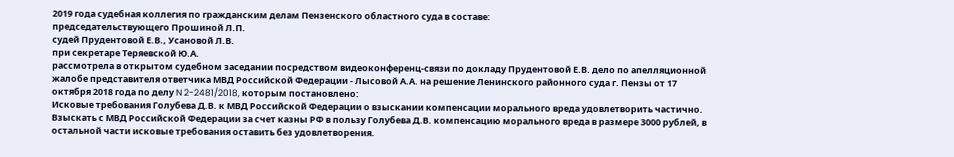2019 года судебная коллегия по гражданским делам Пензенского областного суда в составе:
председательствующего Прошиной Л.П.
судей Прудентовой Е.В., Усановой Л.В.
при секретаре Теряевской Ю.А.
рассмотрела в открытом судебном заседании посредством видеоконференц-связи по докладу Прудентовой Е.В. дело по апелляционной жалобе представителя ответчика МВД Российской Федерации - Лысовой А.А. на решение Ленинского районного суда г. Пензы от 17 октября 2018 года по делу N 2-2481/2018, которым постановлено:
Исковые требования Голубева Д.В. к МВД Российской Федерации о взыскании компенсации морального вреда удовлетворить частично.
Взыскать с МВД Российской Федерации за счет казны РФ в пользу Голубева Д.В. компенсацию морального вреда в размере 3000 рублей, в остальной части исковые требования оставить без удовлетворения.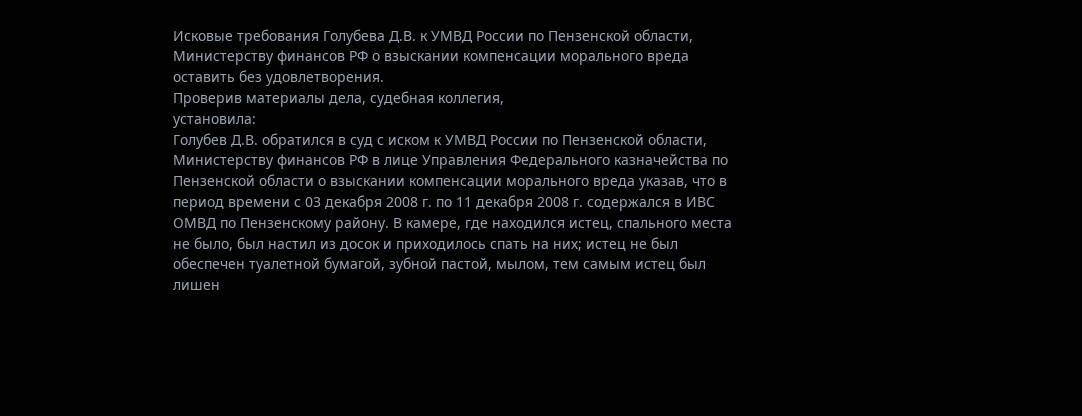Исковые требования Голубева Д.В. к УМВД России по Пензенской области, Министерству финансов РФ о взыскании компенсации морального вреда оставить без удовлетворения.
Проверив материалы дела, судебная коллегия,
установила:
Голубев Д.В. обратился в суд с иском к УМВД России по Пензенской области, Министерству финансов РФ в лице Управления Федерального казначейства по Пензенской области о взыскании компенсации морального вреда указав, что в период времени с 03 декабря 2008 г. по 11 декабря 2008 г. содержался в ИВС ОМВД по Пензенскому району. В камере, где находился истец, спального места не было, был настил из досок и приходилось спать на них; истец не был обеспечен туалетной бумагой, зубной пастой, мылом, тем самым истец был лишен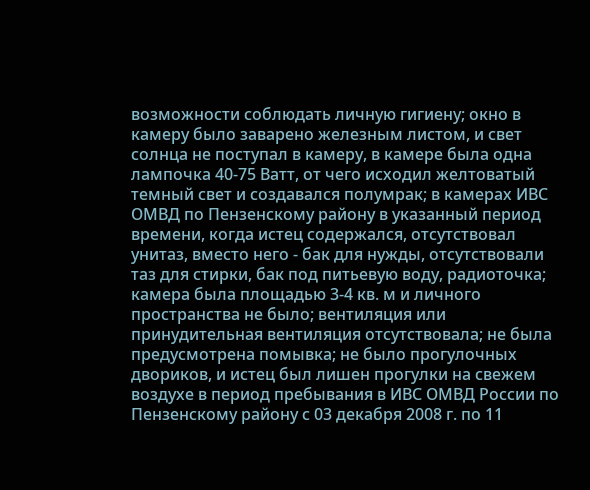возможности соблюдать личную гигиену; окно в камеру было заварено железным листом, и свет солнца не поступал в камеру, в камере была одна лампочка 40-75 Ватт, от чего исходил желтоватый темный свет и создавался полумрак; в камерах ИВС ОМВД по Пензенскому району в указанный период времени, когда истец содержался, отсутствовал унитаз, вместо него - бак для нужды, отсутствовали таз для стирки, бак под питьевую воду, радиоточка; камера была площадью 3-4 кв. м и личного пространства не было; вентиляция или принудительная вентиляция отсутствовала; не была предусмотрена помывка; не было прогулочных двориков, и истец был лишен прогулки на свежем воздухе в период пребывания в ИВС ОМВД России по Пензенскому району с 03 декабря 2008 г. по 11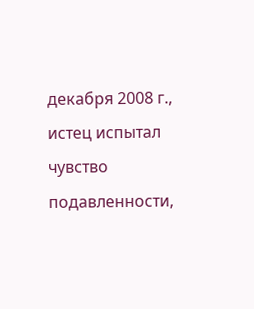декабря 2008 г., истец испытал чувство подавленности,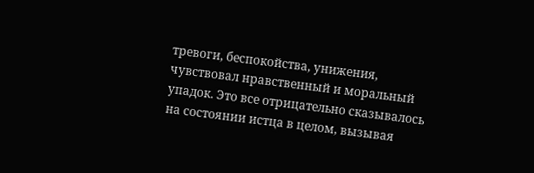тревоги, беспокойства, унижения, чувствовал нравственный и моральный упадок. Это все отрицательно сказывалось на состоянии истца в целом, вызывая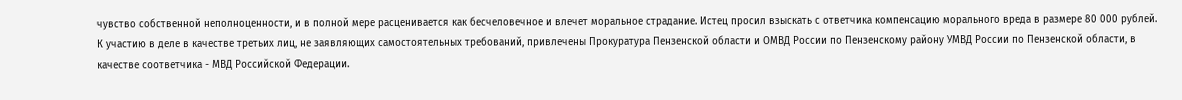чувство собственной неполноценности, и в полной мере расценивается как бесчеловечное и влечет моральное страдание. Истец просил взыскать с ответчика компенсацию морального вреда в размере 80 000 рублей.
К участию в деле в качестве третьих лиц, не заявляющих самостоятельных требований, привлечены Прокуратура Пензенской области и ОМВД России по Пензенскому району УМВД России по Пензенской области, в качестве соответчика - МВД Российской Федерации.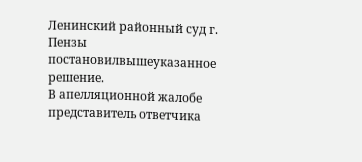Ленинский районный суд г. Пензы постановилвышеуказанное решение.
В апелляционной жалобе представитель ответчика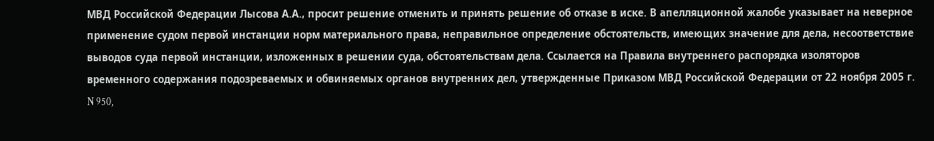МВД Российской Федерации Лысова А.А., просит решение отменить и принять решение об отказе в иске. В апелляционной жалобе указывает на неверное применение судом первой инстанции норм материального права, неправильное определение обстоятельств, имеющих значение для дела, несоответствие выводов суда первой инстанции, изложенных в решении суда, обстоятельствам дела. Ссылается на Правила внутреннего распорядка изоляторов временного содержания подозреваемых и обвиняемых органов внутренних дел, утвержденные Приказом МВД Российской Федерации от 22 ноября 2005 г. N 950,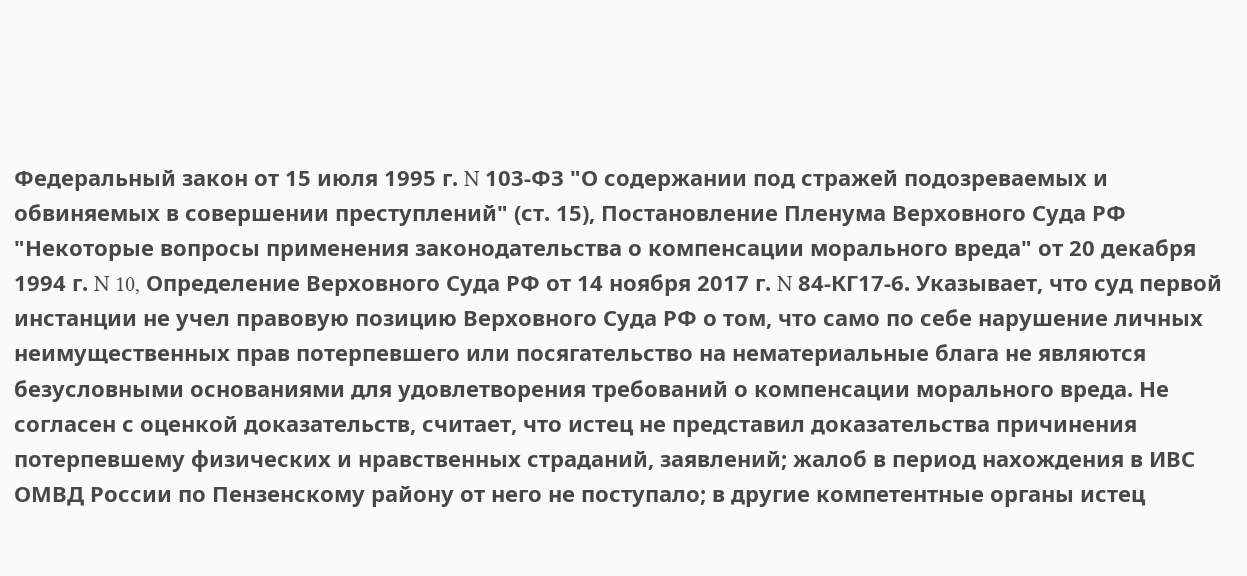Федеральный закон от 15 июля 1995 г. N 103-ФЗ "О содержании под стражей подозреваемых и обвиняемых в совершении преступлений" (ст. 15), Постановление Пленума Верховного Суда РФ "Некоторые вопросы применения законодательства о компенсации морального вреда" от 20 декабря 1994 г. N 10, Определение Верховного Суда РФ от 14 ноября 2017 г. N 84-КГ17-6. Указывает, что суд первой инстанции не учел правовую позицию Верховного Суда РФ о том, что само по себе нарушение личных неимущественных прав потерпевшего или посягательство на нематериальные блага не являются безусловными основаниями для удовлетворения требований о компенсации морального вреда. Не согласен с оценкой доказательств, считает, что истец не представил доказательства причинения потерпевшему физических и нравственных страданий, заявлений; жалоб в период нахождения в ИВС ОМВД России по Пензенскому району от него не поступало; в другие компетентные органы истец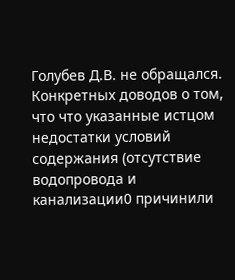Голубев Д.В. не обращался. Конкретных доводов о том, что что указанные истцом недостатки условий содержания (отсутствие водопровода и канализации0 причинили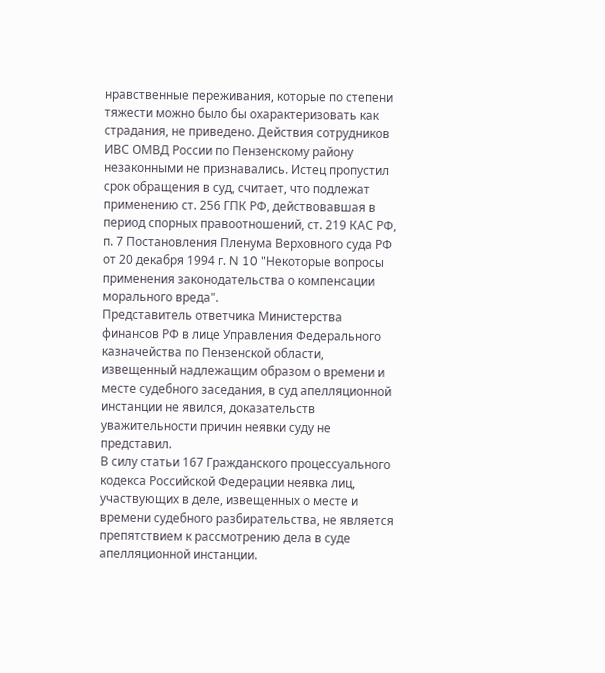нравственные переживания, которые по степени тяжести можно было бы охарактеризовать как страдания, не приведено. Действия сотрудников ИВС ОМВД России по Пензенскому району незаконными не признавались. Истец пропустил срок обращения в суд, считает, что подлежат применению ст. 256 ГПК РФ, действовавшая в период спорных правоотношений, ст. 219 КАС РФ, п. 7 Постановления Пленума Верховного суда РФ от 20 декабря 1994 г. N 10 "Некоторые вопросы применения законодательства о компенсации морального вреда".
Представитель ответчика Министерства финансов РФ в лице Управления Федерального казначейства по Пензенской области, извещенный надлежащим образом о времени и месте судебного заседания, в суд апелляционной инстанции не явился, доказательств уважительности причин неявки суду не представил.
В силу статьи 167 Гражданского процессуального кодекса Российской Федерации неявка лиц, участвующих в деле, извещенных о месте и времени судебного разбирательства, не является препятствием к рассмотрению дела в суде апелляционной инстанции.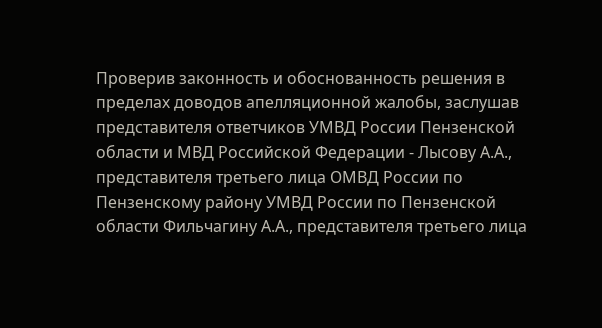Проверив законность и обоснованность решения в пределах доводов апелляционной жалобы, заслушав представителя ответчиков УМВД России Пензенской области и МВД Российской Федерации - Лысову А.А., представителя третьего лица ОМВД России по Пензенскому району УМВД России по Пензенской области Фильчагину А.А., представителя третьего лица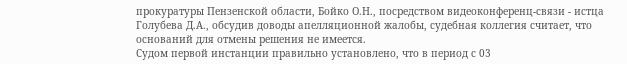прокуратуры Пензенской области, Бойко О.Н., посредством видеоконференц-связи - истца Голубева Д.А., обсудив доводы апелляционной жалобы, судебная коллегия считает, что оснований для отмены решения не имеется.
Судом первой инстанции правильно установлено, что в период с 03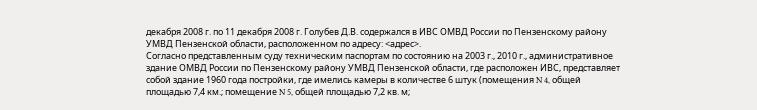декабря 2008 г. по 11 декабря 2008 г. Голубев Д.В. содержался в ИВС ОМВД России по Пензенскому району УМВД Пензенской области, расположенном по адресу: <адрес>.
Согласно представленным суду техническим паспортам по состоянию на 2003 г., 2010 г., административное здание ОМВД России по Пензенскому району УМВД Пензенской области, где расположен ИВС, представляет собой здание 1960 года постройки, где имелись камеры в количестве 6 штук (помещения N 4, общей площадью 7,4 км.; помещение N 5, общей площадью 7,2 кв. м;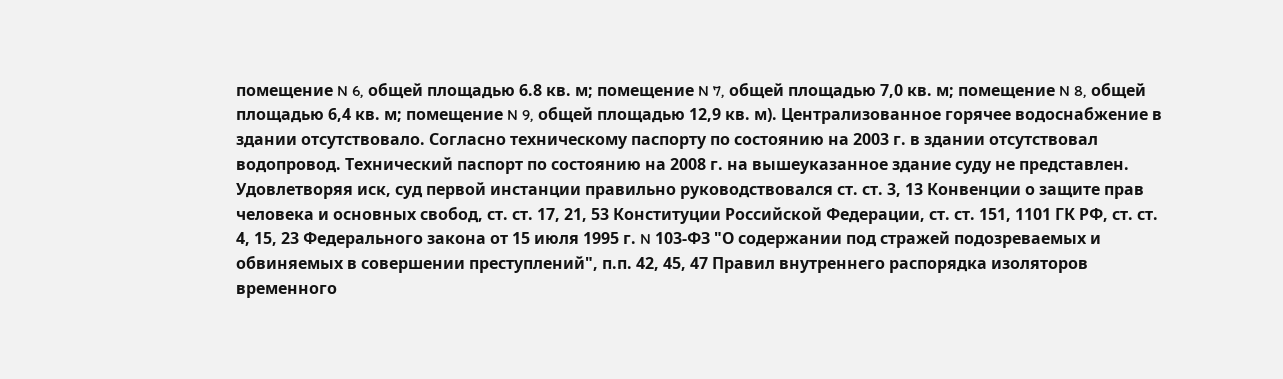помещение N 6, общей площадью 6.8 кв. м; помещение N 7, общей площадью 7,0 кв. м; помещение N 8, общей площадью 6,4 кв. м; помещение N 9, общей площадью 12,9 кв. м). Централизованное горячее водоснабжение в здании отсутствовало. Согласно техническому паспорту по состоянию на 2003 г. в здании отсутствовал водопровод. Технический паспорт по состоянию на 2008 г. на вышеуказанное здание суду не представлен.
Удовлетворяя иск, суд первой инстанции правильно руководствовался ст. ст. 3, 13 Конвенции о защите прав человека и основных свобод, ст. ст. 17, 21, 53 Конституции Российской Федерации, ст. ст. 151, 1101 ГК РФ, ст. ст. 4, 15, 23 Федерального закона от 15 июля 1995 г. N 103-ФЗ "О содержании под стражей подозреваемых и обвиняемых в совершении преступлений", п.п. 42, 45, 47 Правил внутреннего распорядка изоляторов временного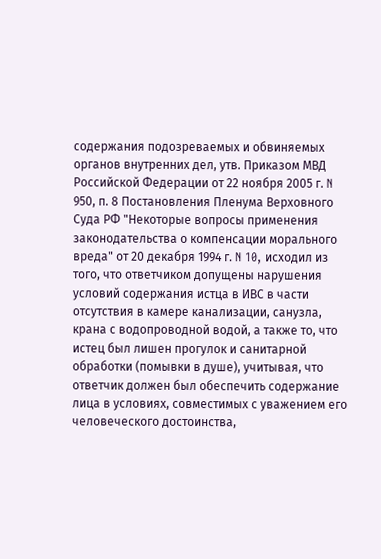содержания подозреваемых и обвиняемых органов внутренних дел, утв. Приказом МВД Российской Федерации от 22 ноября 2005 г. N 950, п. 8 Постановления Пленума Верховного Суда РФ "Некоторые вопросы применения законодательства о компенсации морального вреда" от 20 декабря 1994 г. N 10, исходил из того, что ответчиком допущены нарушения условий содержания истца в ИВС в части отсутствия в камере канализации, санузла, крана с водопроводной водой, а также то, что истец был лишен прогулок и санитарной обработки (помывки в душе), учитывая, что ответчик должен был обеспечить содержание лица в условиях, совместимых с уважением его человеческого достоинства,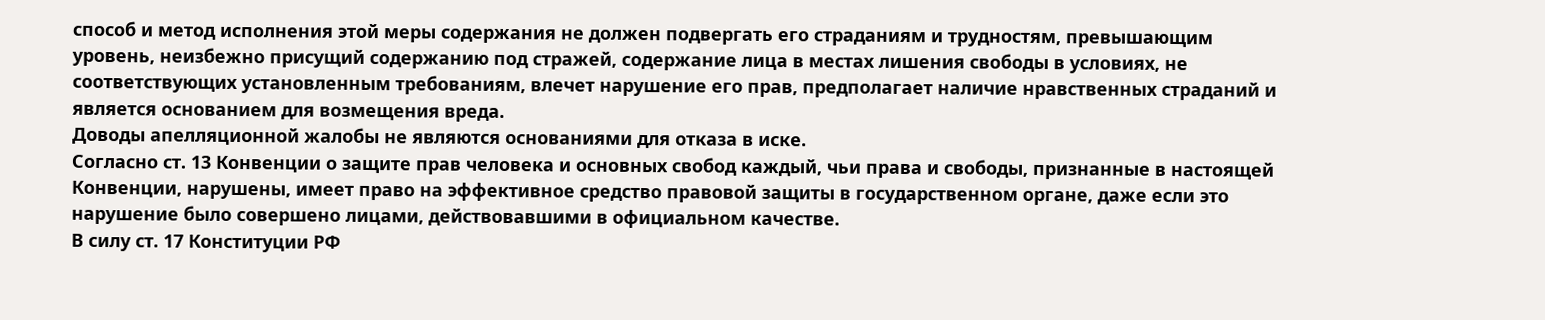способ и метод исполнения этой меры содержания не должен подвергать его страданиям и трудностям, превышающим уровень, неизбежно присущий содержанию под стражей, содержание лица в местах лишения свободы в условиях, не соответствующих установленным требованиям, влечет нарушение его прав, предполагает наличие нравственных страданий и является основанием для возмещения вреда.
Доводы апелляционной жалобы не являются основаниями для отказа в иске.
Согласно ст. 13 Конвенции о защите прав человека и основных свобод каждый, чьи права и свободы, признанные в настоящей Конвенции, нарушены, имеет право на эффективное средство правовой защиты в государственном органе, даже если это нарушение было совершено лицами, действовавшими в официальном качестве.
В силу ст. 17 Конституции РФ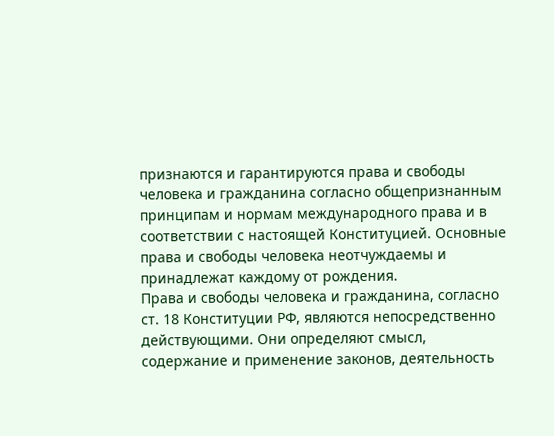признаются и гарантируются права и свободы человека и гражданина согласно общепризнанным принципам и нормам международного права и в соответствии с настоящей Конституцией. Основные права и свободы человека неотчуждаемы и принадлежат каждому от рождения.
Права и свободы человека и гражданина, согласно ст. 18 Конституции РФ, являются непосредственно действующими. Они определяют смысл, содержание и применение законов, деятельность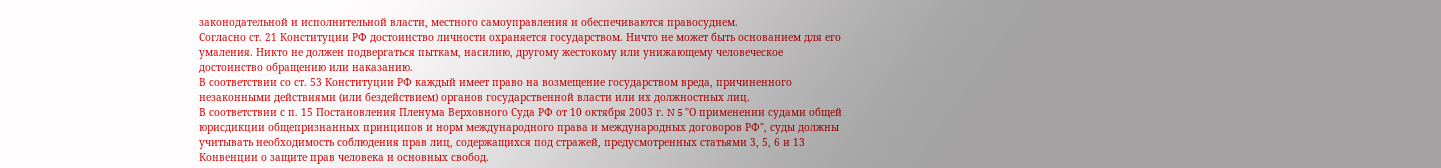законодательной и исполнительной власти, местного самоуправления и обеспечиваются правосудием.
Согласно ст. 21 Конституции РФ достоинство личности охраняется государством. Ничто не может быть основанием для его умаления. Никто не должен подвергаться пыткам, насилию, другому жестокому или унижающему человеческое достоинство обращению или наказанию.
В соответствии со ст. 53 Конституции РФ каждый имеет право на возмещение государством вреда, причиненного незаконными действиями (или бездействием) органов государственной власти или их должностных лиц.
В соответствии с п. 15 Постановления Пленума Верховного Суда РФ от 10 октября 2003 г. N 5 "О применении судами общей юрисдикции общепризнанных принципов и норм международного права и международных договоров РФ", суды должны учитывать необходимость соблюдения прав лиц, содержащихся под стражей, предусмотренных статьями 3, 5, 6 и 13 Конвенции о защите прав человека и основных свобод.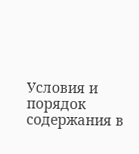Условия и порядок содержания в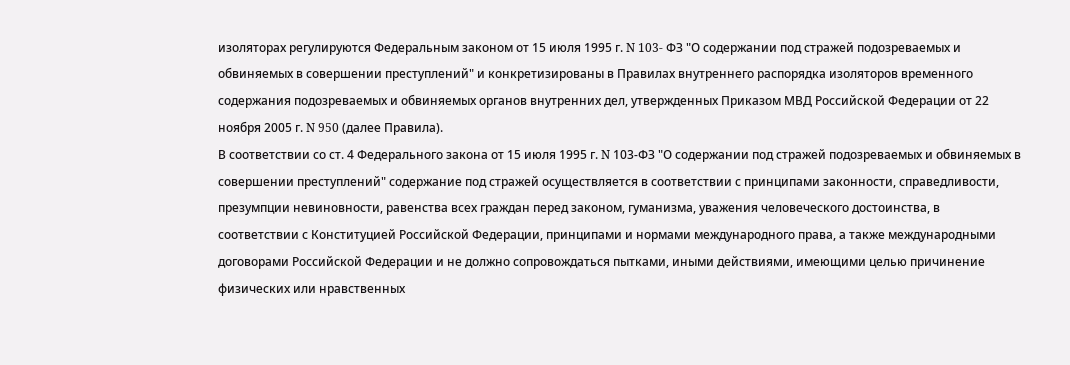изоляторах регулируются Федеральным законом от 15 июля 1995 г. N 103- ФЗ "О содержании под стражей подозреваемых и обвиняемых в совершении преступлений" и конкретизированы в Правилах внутреннего распорядка изоляторов временного содержания подозреваемых и обвиняемых органов внутренних дел, утвержденных Приказом МВД Российской Федерации от 22 ноября 2005 г. N 950 (далее Правила).
В соответствии со ст. 4 Федерального закона от 15 июля 1995 г. N 103-ФЗ "О содержании под стражей подозреваемых и обвиняемых в совершении преступлений" содержание под стражей осуществляется в соответствии с принципами законности, справедливости, презумпции невиновности, равенства всех граждан перед законом, гуманизма, уважения человеческого достоинства, в соответствии с Конституцией Российской Федерации, принципами и нормами международного права, а также международными договорами Российской Федерации и не должно сопровождаться пытками, иными действиями, имеющими целью причинение физических или нравственных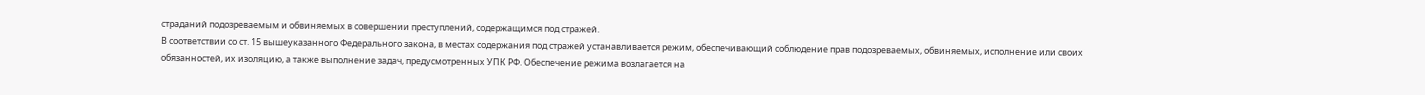страданий подозреваемым и обвиняемых в совершении преступлений, содержащимся под стражей.
В соответствии со ст. 15 вышеуказанного Федерального закона, в местах содержания под стражей устанавливается режим, обеспечивающий соблюдение прав подозреваемых, обвиняемых, исполнение или своих обязанностей, их изоляцию, а также выполнение задач, предусмотренных УПК РФ. Обеспечение режима возлагается на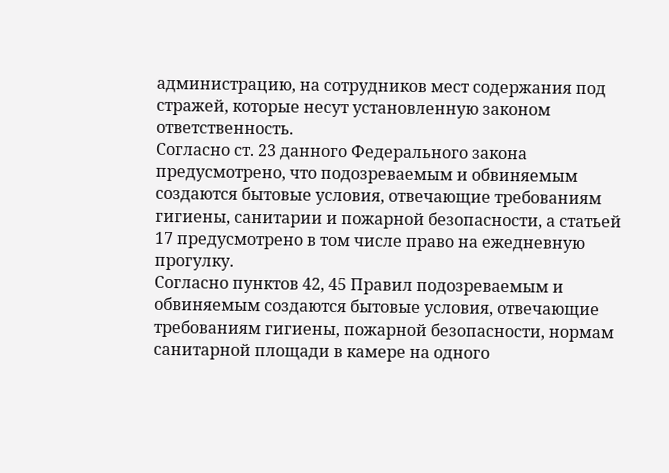администрацию, на сотрудников мест содержания под стражей, которые несут установленную законом ответственность.
Согласно ст. 23 данного Федерального закона предусмотрено, что подозреваемым и обвиняемым создаются бытовые условия, отвечающие требованиям гигиены, санитарии и пожарной безопасности, а статьей 17 предусмотрено в том числе право на ежедневную прогулку.
Согласно пунктов 42, 45 Правил подозреваемым и обвиняемым создаются бытовые условия, отвечающие требованиям гигиены, пожарной безопасности, нормам санитарной площади в камере на одного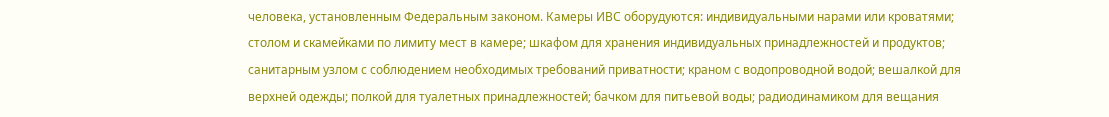человека, установленным Федеральным законом. Камеры ИВС оборудуются: индивидуальными нарами или кроватями; столом и скамейками по лимиту мест в камере; шкафом для хранения индивидуальных принадлежностей и продуктов; санитарным узлом с соблюдением необходимых требований приватности; краном с водопроводной водой; вешалкой для верхней одежды; полкой для туалетных принадлежностей; бачком для питьевой воды; радиодинамиком для вещания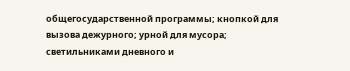общегосударственной программы; кнопкой для вызова дежурного; урной для мусора; светильниками дневного и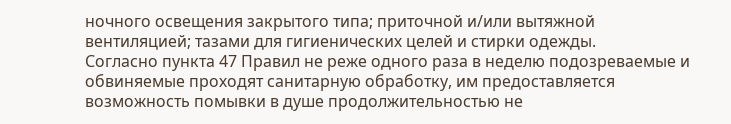ночного освещения закрытого типа; приточной и/или вытяжной вентиляцией; тазами для гигиенических целей и стирки одежды.
Согласно пункта 47 Правил не реже одного раза в неделю подозреваемые и обвиняемые проходят санитарную обработку, им предоставляется возможность помывки в душе продолжительностью не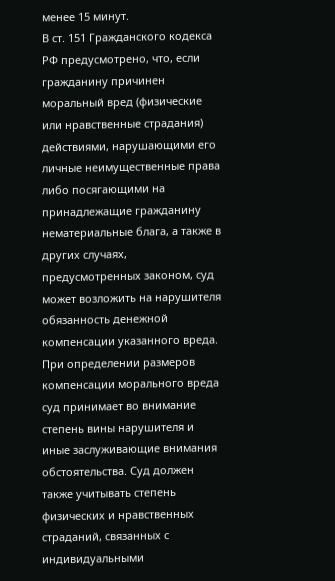менее 15 минут.
В ст. 151 Гражданского кодекса РФ предусмотрено, что, если гражданину причинен моральный вред (физические или нравственные страдания) действиями, нарушающими его личные неимущественные права либо посягающими на принадлежащие гражданину нематериальные блага, а также в других случаях, предусмотренных законом, суд может возложить на нарушителя обязанность денежной компенсации указанного вреда.
При определении размеров компенсации морального вреда суд принимает во внимание степень вины нарушителя и иные заслуживающие внимания обстоятельства. Суд должен также учитывать степень физических и нравственных страданий, связанных с индивидуальными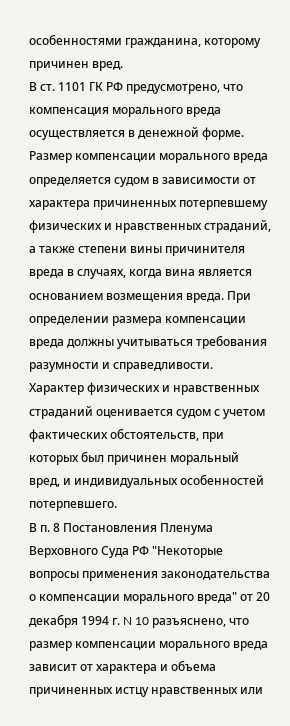особенностями гражданина, которому причинен вред.
В ст. 1101 ГК РФ предусмотрено, что компенсация морального вреда осуществляется в денежной форме.
Размер компенсации морального вреда определяется судом в зависимости от характера причиненных потерпевшему физических и нравственных страданий, а также степени вины причинителя вреда в случаях, когда вина является основанием возмещения вреда. При определении размера компенсации вреда должны учитываться требования разумности и справедливости.
Характер физических и нравственных страданий оценивается судом с учетом фактических обстоятельств, при которых был причинен моральный вред, и индивидуальных особенностей потерпевшего.
В п. 8 Постановления Пленума Верховного Суда РФ "Некоторые вопросы применения законодательства о компенсации морального вреда" от 20 декабря 1994 г. N 10 разъяснено, что размер компенсации морального вреда зависит от характера и объема причиненных истцу нравственных или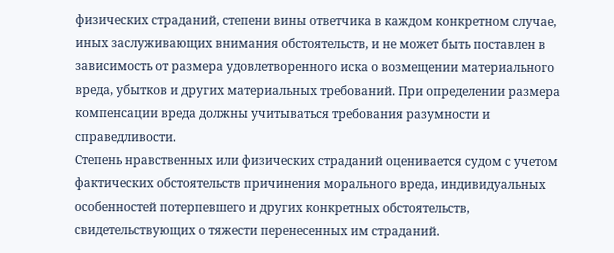физических страданий, степени вины ответчика в каждом конкретном случае, иных заслуживающих внимания обстоятельств, и не может быть поставлен в зависимость от размера удовлетворенного иска о возмещении материального вреда, убытков и других материальных требований. При определении размера компенсации вреда должны учитываться требования разумности и справедливости.
Степень нравственных или физических страданий оценивается судом с учетом фактических обстоятельств причинения морального вреда, индивидуальных особенностей потерпевшего и других конкретных обстоятельств, свидетельствующих о тяжести перенесенных им страданий.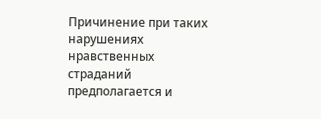Причинение при таких нарушениях нравственных страданий предполагается и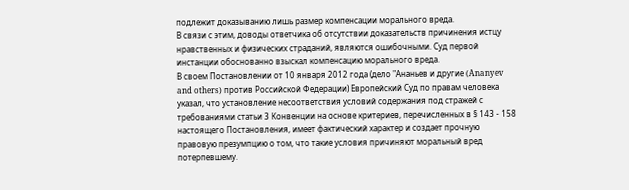подлежит доказыванию лишь размер компенсации морального вреда.
В связи с этим, доводы ответчика об отсутствии доказательств причинения истцу нравственных и физических страданий, являются ошибочными. Суд первой инстанции обоснованно взыскал компенсацию морального вреда.
В своем Постановлении от 10 января 2012 года (дело "Ананьев и другие (Ananyev and others) против Российской Федерации) Европейский Суд по правам человека указал, что установление несоответствия условий содержания под стражей с требованиями статьи 3 Конвенции на основе критериев, перечисленных в § 143 - 158 настоящего Постановления, имеет фактический характер и создает прочную правовую презумпцию о том, что такие условия причиняют моральный вред потерпевшему.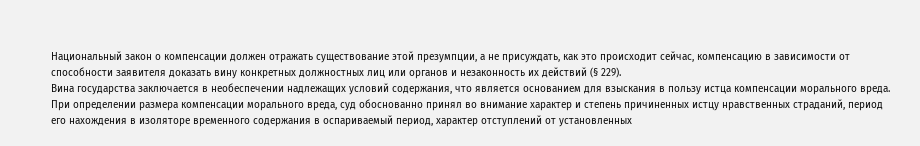Национальный закон о компенсации должен отражать существование этой презумпции, а не присуждать, как это происходит сейчас, компенсацию в зависимости от способности заявителя доказать вину конкретных должностных лиц или органов и незаконность их действий (§ 229).
Вина государства заключается в необеспечении надлежащих условий содержания, что является основанием для взыскания в пользу истца компенсации морального вреда.
При определении размера компенсации морального вреда, суд обоснованно принял во внимание характер и степень причиненных истцу нравственных страданий, период его нахождения в изоляторе временного содержания в оспариваемый период, характер отступлений от установленных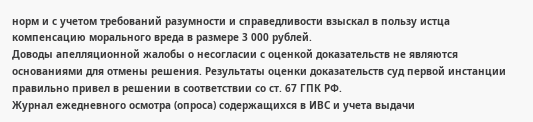норм и с учетом требований разумности и справедливости взыскал в пользу истца компенсацию морального вреда в размере 3 000 рублей.
Доводы апелляционной жалобы о несогласии с оценкой доказательств не являются основаниями для отмены решения. Результаты оценки доказательств суд первой инстанции правильно привел в решении в соответствии со ст. 67 ГПК РФ.
Журнал ежедневного осмотра (опроса) содержащихся в ИВС и учета выдачи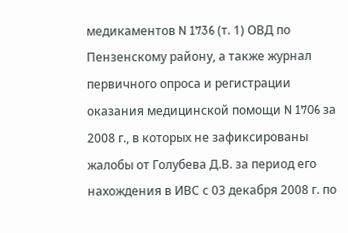медикаментов N 1736 (т. 1) ОВД по Пензенскому району, а также журнал первичного опроса и регистрации оказания медицинской помощи N 1706 за 2008 г., в которых не зафиксированы жалобы от Голубева Д.В. за период его нахождения в ИВС с 03 декабря 2008 г. по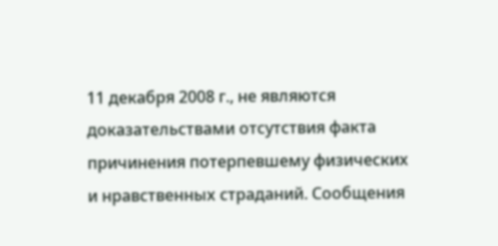11 декабря 2008 г., не являются доказательствами отсутствия факта причинения потерпевшему физических и нравственных страданий. Сообщения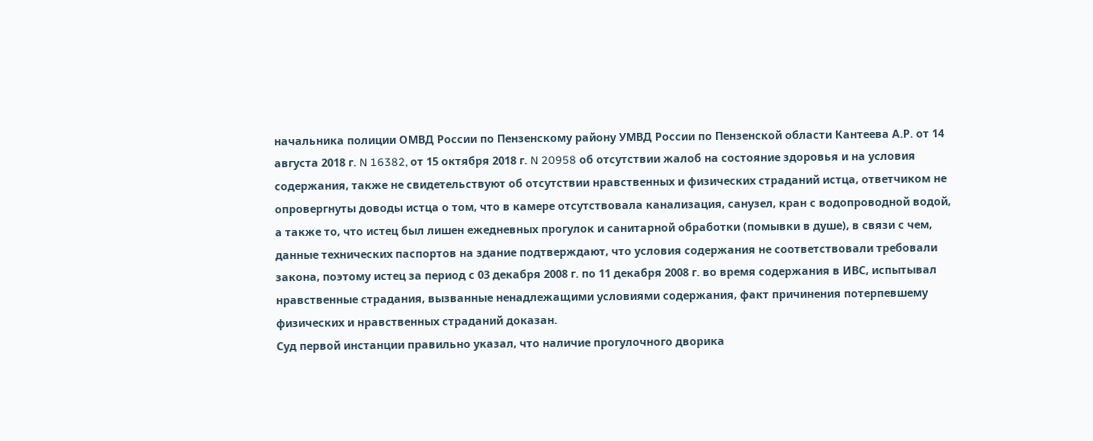начальника полиции ОМВД России по Пензенскому району УМВД России по Пензенской области Кантеева А.Р. от 14 августа 2018 г. N 16382, от 15 октября 2018 г. N 20958 об отсутствии жалоб на состояние здоровья и на условия содержания, также не свидетельствуют об отсутствии нравственных и физических страданий истца, ответчиком не опровергнуты доводы истца о том, что в камере отсутствовала канализация, санузел, кран с водопроводной водой, а также то, что истец был лишен ежедневных прогулок и санитарной обработки (помывки в душе), в связи с чем, данные технических паспортов на здание подтверждают, что условия содержания не соответствовали требовали закона, поэтому истец за период с 03 декабря 2008 г. по 11 декабря 2008 г. во время содержания в ИВС, испытывал нравственные страдания, вызванные ненадлежащими условиями содержания, факт причинения потерпевшему физических и нравственных страданий доказан.
Суд первой инстанции правильно указал, что наличие прогулочного дворика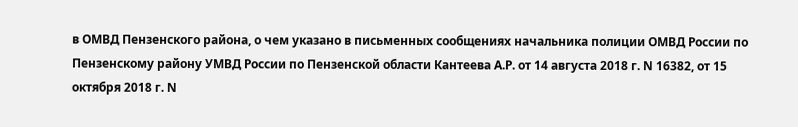в ОМВД Пензенского района, о чем указано в письменных сообщениях начальника полиции ОМВД России по Пензенскому району УМВД России по Пензенской области Кантеева А.Р. от 14 августа 2018 г. N 16382, от 15 октября 2018 г. N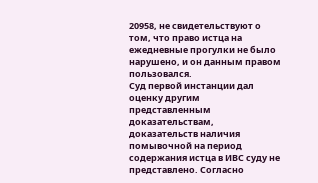20958, не свидетельствуют о том, что право истца на ежедневные прогулки не было нарушено, и он данным правом пользовался.
Суд первой инстанции дал оценку другим представленным доказательствам, доказательств наличия помывочной на период содержания истца в ИВС суду не представлено. Согласно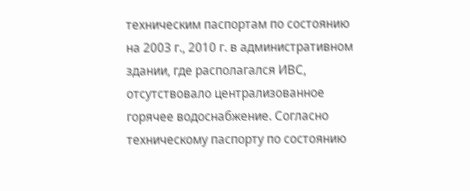техническим паспортам по состоянию на 2003 г., 2010 г. в административном здании, где располагался ИВС, отсутствовало централизованное горячее водоснабжение. Согласно техническому паспорту по состоянию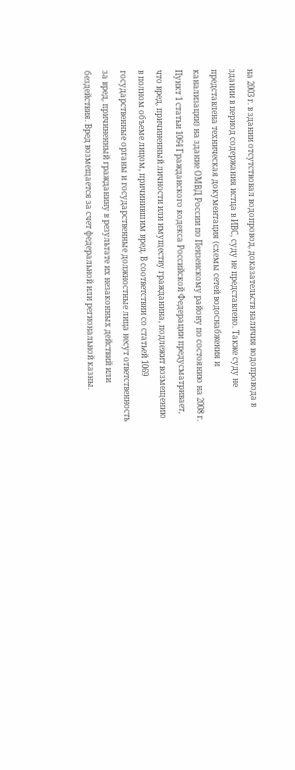на 2003 г. в здании отсутствовал водопровод, доказательств наличия водопровода в здании в период содержания истца в ИВС, суду не представлено. Также суду не представлена техническая документация (схемы сетей водоснабжения и канализации) на здание ОМВД России по Пензенскому району по состоянию на 2008 г.
Пункт 1 статьи 1064 Гражданского кодекса Российской Федерации предусматривает, что вред, причиненный личности или имуществу гражданина, подлежит возмещению в полном объеме лицом, причинившим вред. В соответствии со статьей 1069 государственные органы и государственные должностные лица несут ответственность за вред, причиненный гражданину в результате их незаконных действий или бездействия. Вред возмещается за счет федеральной или региональной казны.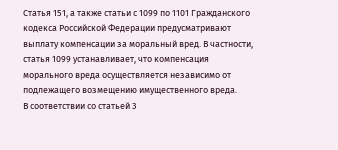Статья 151, а также статьи с 1099 по 1101 Гражданского кодекса Российской Федерации предусматривают выплату компенсации за моральный вред. В частности, статья 1099 устанавливает, что компенсация морального вреда осуществляется независимо от подлежащего возмещению имущественного вреда.
В соответствии со статьей 3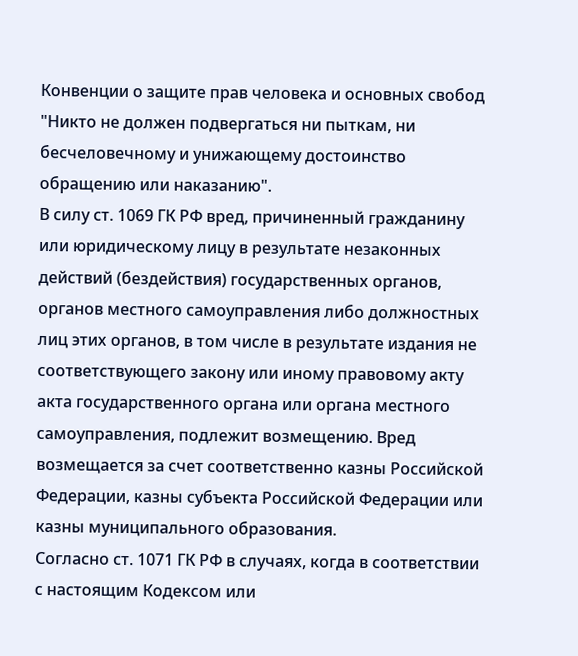Конвенции о защите прав человека и основных свобод "Никто не должен подвергаться ни пыткам, ни бесчеловечному и унижающему достоинство обращению или наказанию".
В силу ст. 1069 ГК РФ вред, причиненный гражданину или юридическому лицу в результате незаконных действий (бездействия) государственных органов, органов местного самоуправления либо должностных лиц этих органов, в том числе в результате издания не соответствующего закону или иному правовому акту акта государственного органа или органа местного самоуправления, подлежит возмещению. Вред возмещается за счет соответственно казны Российской Федерации, казны субъекта Российской Федерации или казны муниципального образования.
Согласно ст. 1071 ГК РФ в случаях, когда в соответствии с настоящим Кодексом или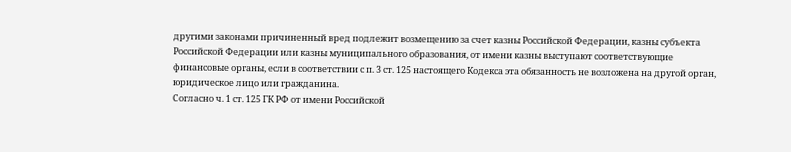другими законами причиненный вред подлежит возмещению за счет казны Российской Федерации, казны субъекта Российской Федерации или казны муниципального образования, от имени казны выступают соответствующие финансовые органы, если в соответствии с п. 3 ст. 125 настоящего Кодекса эта обязанность не возложена на другой орган, юридическое лицо или гражданина.
Согласно ч. 1 ст. 125 ГК РФ от имени Российской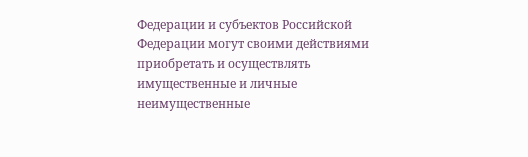Федерации и субъектов Российской Федерации могут своими действиями приобретать и осуществлять имущественные и личные неимущественные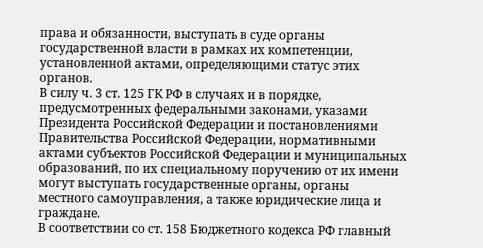права и обязанности, выступать в суде органы государственной власти в рамках их компетенции, установленной актами, определяющими статус этих органов.
В силу ч. 3 ст. 125 ГК РФ в случаях и в порядке, предусмотренных федеральными законами, указами Президента Российской Федерации и постановлениями Правительства Российской Федерации, нормативными актами субъектов Российской Федерации и муниципальных образований, по их специальному поручению от их имени могут выступать государственные органы, органы местного самоуправления, а также юридические лица и граждане.
В соответствии со ст. 158 Бюджетного кодекса РФ главный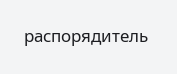распорядитель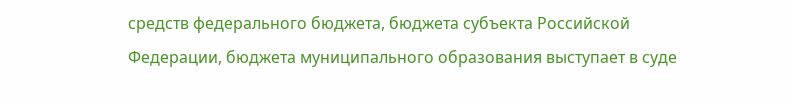средств федерального бюджета, бюджета субъекта Российской Федерации, бюджета муниципального образования выступает в суде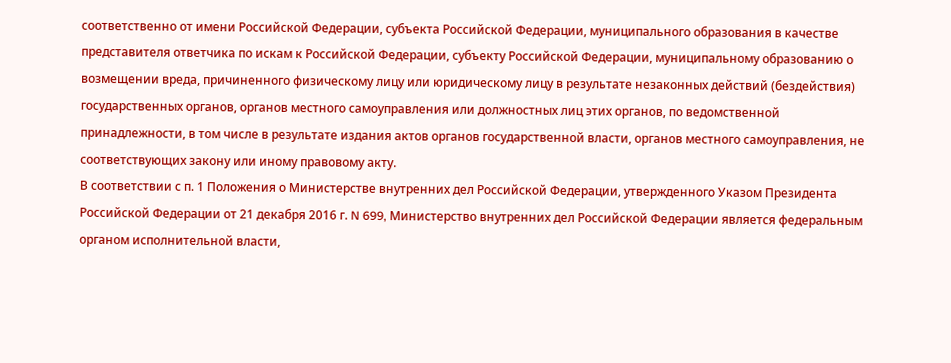соответственно от имени Российской Федерации, субъекта Российской Федерации, муниципального образования в качестве представителя ответчика по искам к Российской Федерации, субъекту Российской Федерации, муниципальному образованию о возмещении вреда, причиненного физическому лицу или юридическому лицу в результате незаконных действий (бездействия) государственных органов, органов местного самоуправления или должностных лиц этих органов, по ведомственной принадлежности, в том числе в результате издания актов органов государственной власти, органов местного самоуправления, не соответствующих закону или иному правовому акту.
В соответствии с п. 1 Положения о Министерстве внутренних дел Российской Федерации, утвержденного Указом Президента Российской Федерации от 21 декабря 2016 г. N 699, Министерство внутренних дел Российской Федерации является федеральным органом исполнительной власти,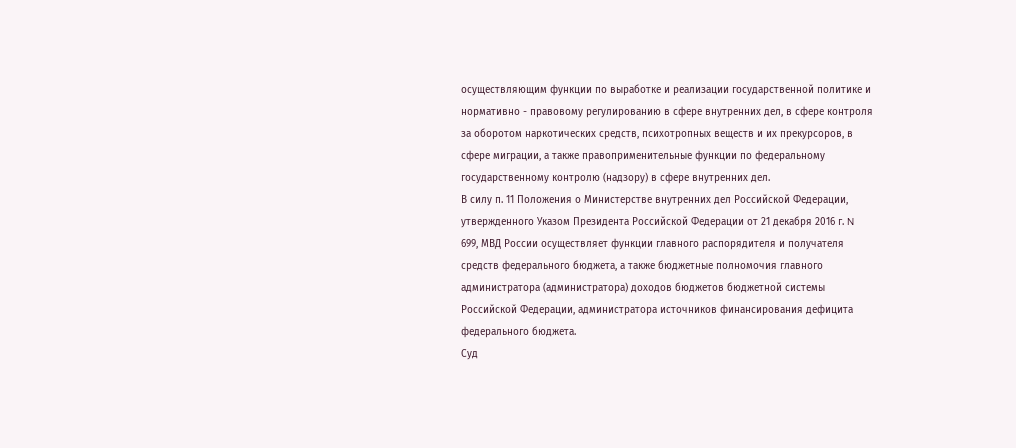осуществляющим функции по выработке и реализации государственной политике и нормативно - правовому регулированию в сфере внутренних дел, в сфере контроля за оборотом наркотических средств, психотропных веществ и их прекурсоров, в сфере миграции, а также правоприменительные функции по федеральному государственному контролю (надзору) в сфере внутренних дел.
В силу п. 11 Положения о Министерстве внутренних дел Российской Федерации, утвержденного Указом Президента Российской Федерации от 21 декабря 2016 г. N 699, МВД России осуществляет функции главного распорядителя и получателя средств федерального бюджета, а также бюджетные полномочия главного администратора (администратора) доходов бюджетов бюджетной системы Российской Федерации, администратора источников финансирования дефицита федерального бюджета.
Суд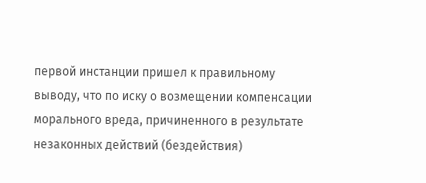первой инстанции пришел к правильному выводу, что по иску о возмещении компенсации морального вреда, причиненного в результате незаконных действий (бездействия)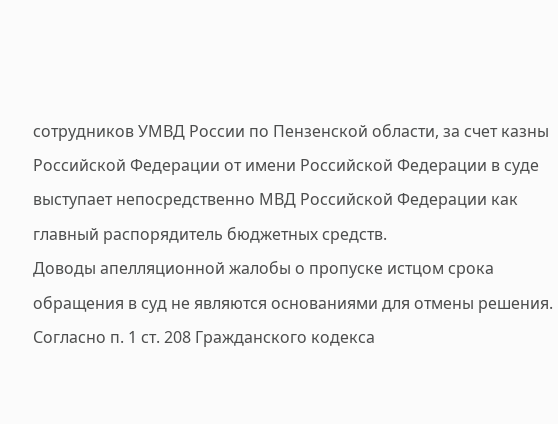сотрудников УМВД России по Пензенской области, за счет казны Российской Федерации от имени Российской Федерации в суде выступает непосредственно МВД Российской Федерации как главный распорядитель бюджетных средств.
Доводы апелляционной жалобы о пропуске истцом срока обращения в суд не являются основаниями для отмены решения.
Согласно п. 1 ст. 208 Гражданского кодекса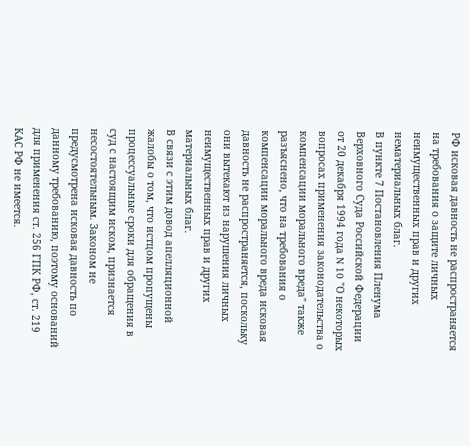РФ исковая давность не распространяется на требования о защите личных неимущественных прав и других нематериальных благ.
В пункте 7 Постановления Пленума Верховного Суда Российской Федерации от 20 декабря 1994 года N 10 "О некоторых вопросах применения законодательства о компенсации морального вреда" также разъяснено, что на требования о компенсации морального вреда исковая давность не распространяется, поскольку они вытекают из нарушения личных неимущественных прав и других материальных благ.
В связи с этим довод апелляционной жалобы о том, что истцом пропущены процессуальные сроки для обращения в суд с настоящим иском, признается несостоятельным. Законом не предусмотрена исковая давность по данному требованию, поэтому оснований для применения ст. 256 ГПК РФ, ст. 219 КАС РФ не имеется.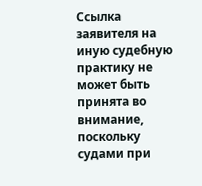Ссылка заявителя на иную судебную практику не может быть принята во внимание, поскольку судами при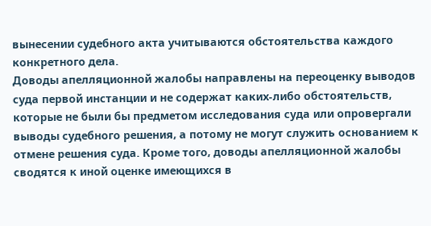вынесении судебного акта учитываются обстоятельства каждого конкретного дела.
Доводы апелляционной жалобы направлены на переоценку выводов суда первой инстанции и не содержат каких-либо обстоятельств, которые не были бы предметом исследования суда или опровергали выводы судебного решения, а потому не могут служить основанием к отмене решения суда. Кроме того, доводы апелляционной жалобы сводятся к иной оценке имеющихся в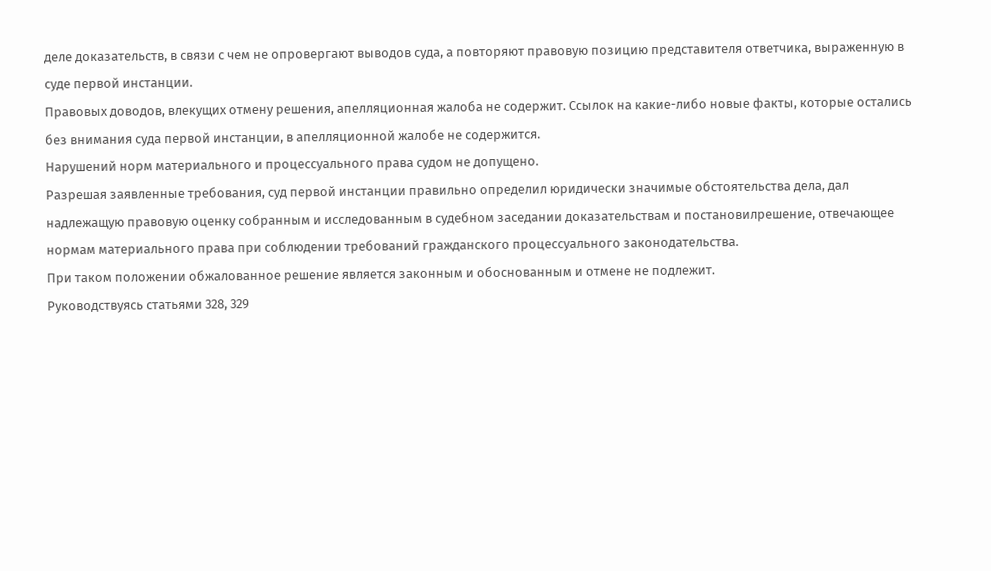деле доказательств, в связи с чем не опровергают выводов суда, а повторяют правовую позицию представителя ответчика, выраженную в суде первой инстанции.
Правовых доводов, влекущих отмену решения, апелляционная жалоба не содержит. Ссылок на какие-либо новые факты, которые остались без внимания суда первой инстанции, в апелляционной жалобе не содержится.
Нарушений норм материального и процессуального права судом не допущено.
Разрешая заявленные требования, суд первой инстанции правильно определил юридически значимые обстоятельства дела, дал надлежащую правовую оценку собранным и исследованным в судебном заседании доказательствам и постановилрешение, отвечающее нормам материального права при соблюдении требований гражданского процессуального законодательства.
При таком положении обжалованное решение является законным и обоснованным и отмене не подлежит.
Руководствуясь статьями 328, 329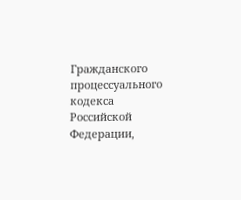Гражданского процессуального кодекса Российской Федерации,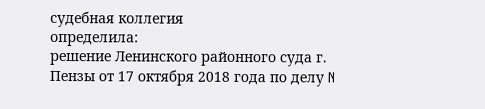судебная коллегия
определила:
решение Ленинского районного суда г. Пензы от 17 октября 2018 года по делу N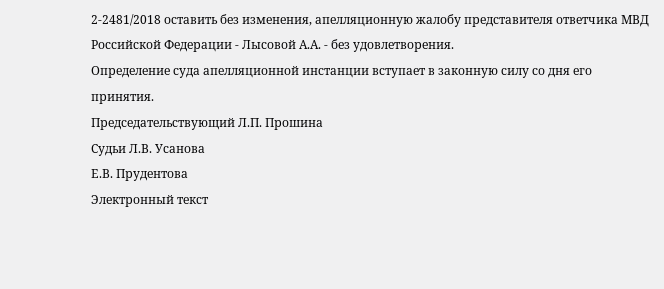2-2481/2018 оставить без изменения, апелляционную жалобу представителя ответчика МВД Российской Федерации - Лысовой А.А. - без удовлетворения.
Определение суда апелляционной инстанции вступает в законную силу со дня его принятия.
Председательствующий Л.П. Прошина
Судьи Л.В. Усанова
Е.В. Прудентова
Электронный текст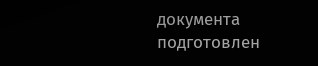документа
подготовлен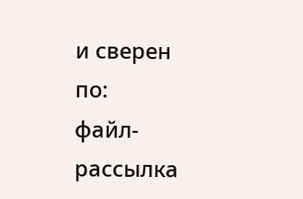и сверен по:
файл-рассылка